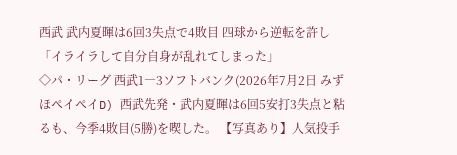西武 武内夏暉は6回3失点で4敗目 四球から逆転を許し「イライラして自分自身が乱れてしまった」
◇パ・リーグ 西武1―3ソフトバンク(2026年7月2日 みずほペイペイD) 西武先発・武内夏暉は6回5安打3失点と粘るも、今季4敗目(5勝)を喫した。 【写真あり】人気投手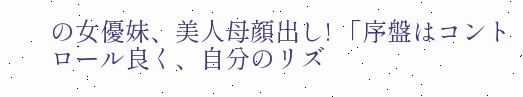の女優妹、美人母顔出し! 「序盤はコントロール良く、自分のリズ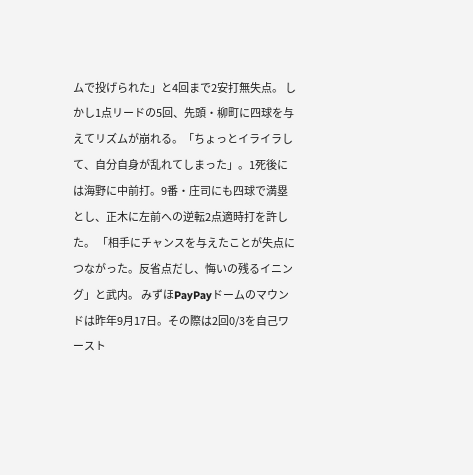ムで投げられた」と4回まで2安打無失点。 しかし1点リードの5回、先頭・柳町に四球を与えてリズムが崩れる。「ちょっとイライラして、自分自身が乱れてしまった」。1死後には海野に中前打。9番・庄司にも四球で満塁とし、正木に左前への逆転2点適時打を許した。 「相手にチャンスを与えたことが失点につながった。反省点だし、悔いの残るイニング」と武内。 みずほPayPayドームのマウンドは昨年9月17日。その際は2回0/3を自己ワースト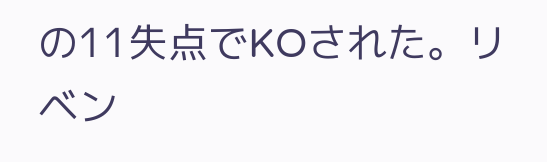の11失点でKOされた。リベン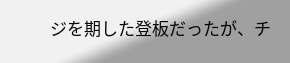ジを期した登板だったが、チ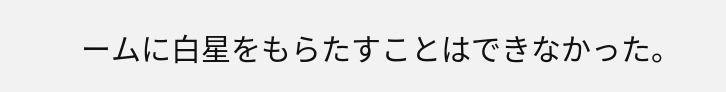ームに白星をもらたすことはできなかった。